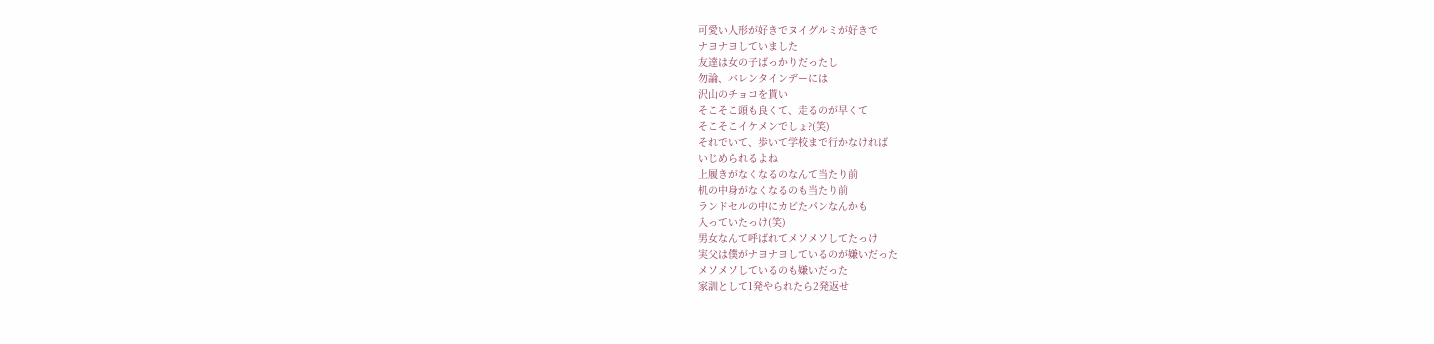可愛い人形が好きでヌイグルミが好きで
ナヨナヨしていました
友達は女の子ばっかりだったし
勿論、バレンタインデーには
沢山のチョコを貰い
そこそこ頭も良くて、走るのが早くて
そこそこイケメンでしょ?(笑)
それでいて、歩いて学校まで行かなければ
いじめられるよね
上履きがなくなるのなんて当たり前
机の中身がなくなるのも当たり前
ランドセルの中にカビたパンなんかも
入っていたっけ(笑)
男女なんて呼ばれてメソメソしてたっけ
実父は僕がナヨナヨしているのが嫌いだった
メソメソしているのも嫌いだった
家訓として1発やられたら2発返せ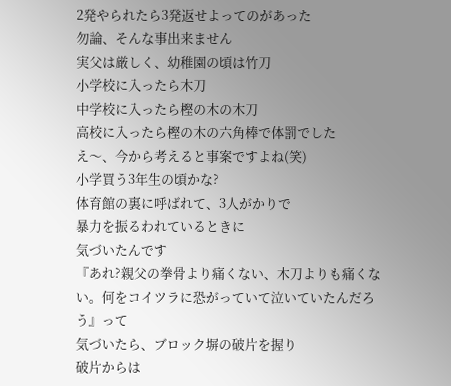2発やられたら3発返せよってのがあった
勿論、そんな事出来ません
実父は厳しく、幼稚園の頃は竹刀
小学校に入ったら木刀
中学校に入ったら樫の木の木刀
高校に入ったら樫の木の六角棒で体罰でした
え〜、今から考えると事案ですよね(笑)
小学買う3年生の頃かな?
体育館の裏に呼ばれて、3人がかりで
暴力を振るわれているときに
気づいたんです
『あれ?親父の拳骨より痛くない、木刀よりも痛くない。何をコイツラに恐がっていて泣いていたんだろう』って
気づいたら、ブロック塀の破片を握り
破片からは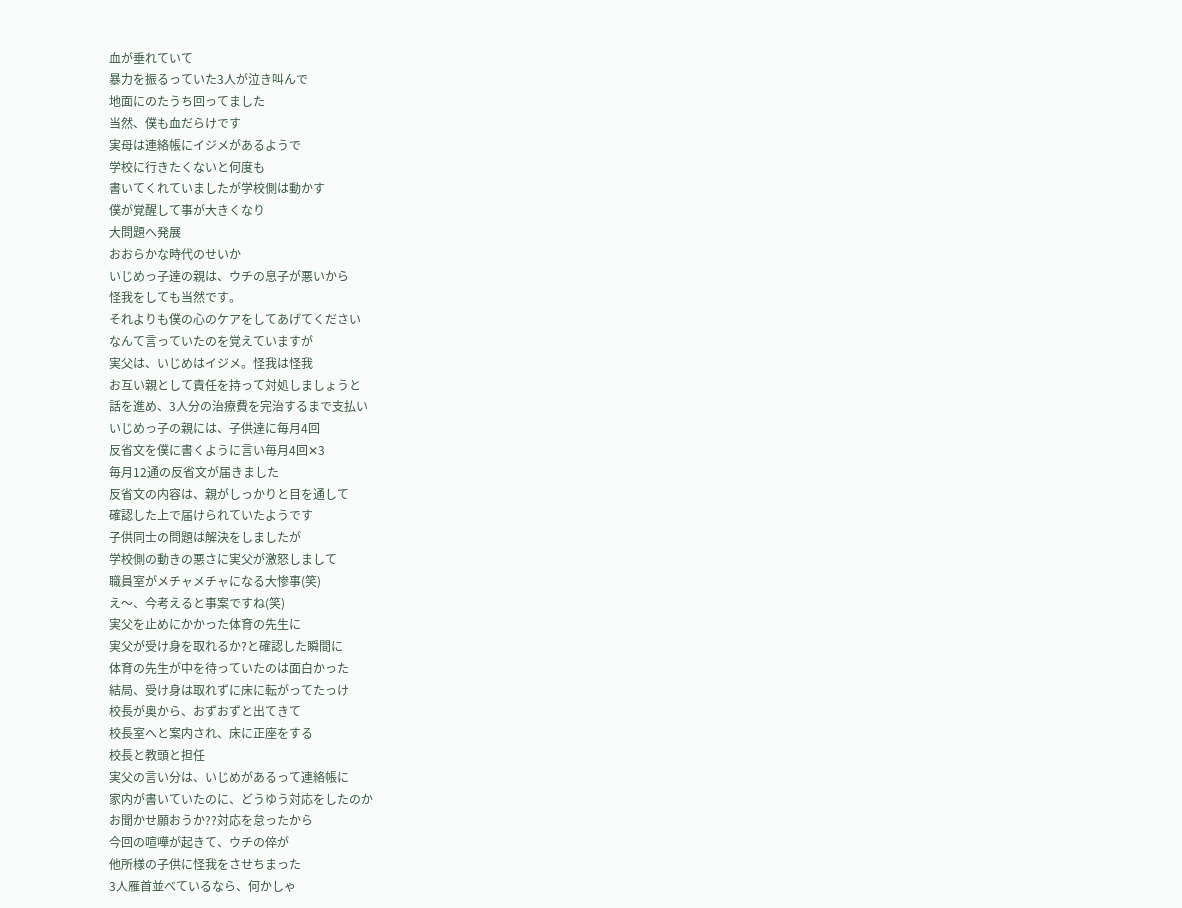血が垂れていて
暴力を振るっていた3人が泣き叫んで
地面にのたうち回ってました
当然、僕も血だらけです
実母は連絡帳にイジメがあるようで
学校に行きたくないと何度も
書いてくれていましたが学校側は動かす
僕が覚醒して事が大きくなり
大問題へ発展
おおらかな時代のせいか
いじめっ子達の親は、ウチの息子が悪いから
怪我をしても当然です。
それよりも僕の心のケアをしてあげてください
なんて言っていたのを覚えていますが
実父は、いじめはイジメ。怪我は怪我
お互い親として責任を持って対処しましょうと
話を進め、3人分の治療費を完治するまで支払い
いじめっ子の親には、子供達に毎月4回
反省文を僕に書くように言い毎月4回✕3
毎月12通の反省文が届きました
反省文の内容は、親がしっかりと目を通して
確認した上で届けられていたようです
子供同士の問題は解決をしましたが
学校側の動きの悪さに実父が激怒しまして
職員室がメチャメチャになる大惨事(笑)
え〜、今考えると事案ですね(笑)
実父を止めにかかった体育の先生に
実父が受け身を取れるか?と確認した瞬間に
体育の先生が中を待っていたのは面白かった
結局、受け身は取れずに床に転がってたっけ
校長が奥から、おずおずと出てきて
校長室へと案内され、床に正座をする
校長と教頭と担任
実父の言い分は、いじめがあるって連絡帳に
家内が書いていたのに、どうゆう対応をしたのか
お聞かせ願おうか??対応を怠ったから
今回の喧嘩が起きて、ウチの倅が
他所様の子供に怪我をさせちまった
3人雁首並べているなら、何かしゃ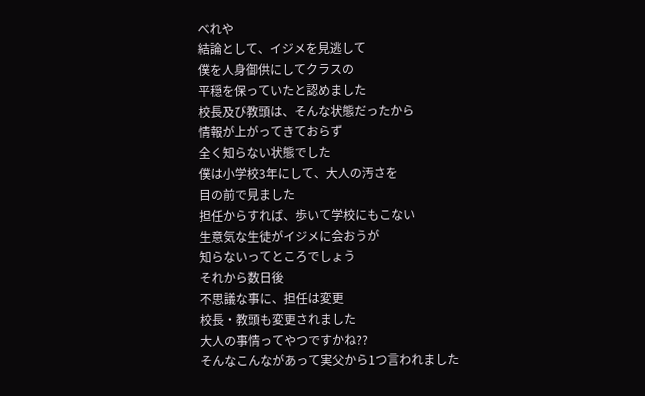べれや
結論として、イジメを見逃して
僕を人身御供にしてクラスの
平穏を保っていたと認めました
校長及び教頭は、そんな状態だったから
情報が上がってきておらず
全く知らない状態でした
僕は小学校3年にして、大人の汚さを
目の前で見ました
担任からすれば、歩いて学校にもこない
生意気な生徒がイジメに会おうが
知らないってところでしょう
それから数日後
不思議な事に、担任は変更
校長・教頭も変更されました
大人の事情ってやつですかね??
そんなこんながあって実父から1つ言われました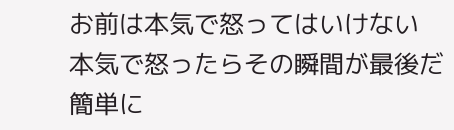お前は本気で怒ってはいけない
本気で怒ったらその瞬間が最後だ
簡単に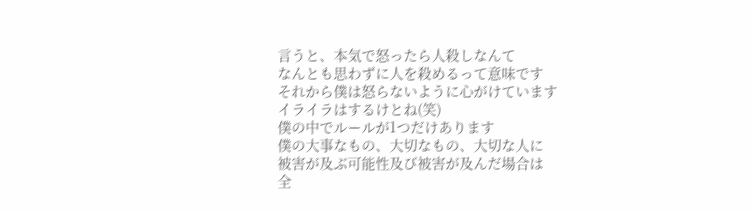言うと、本気で怒ったら人殺しなんて
なんとも思わずに人を殺めるって意味です
それから僕は怒らないように心がけています
イライラはするけとね(笑)
僕の中でルールが1つだけあります
僕の大事なもの、大切なもの、大切な人に
被害が及ぶ可能性及び被害が及んだ場合は
全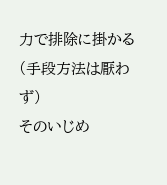力で排除に掛かる(手段方法は厭わず)
そのいじめ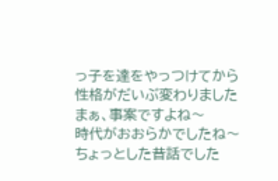っ子を達をやっつけてから
性格がだいぶ変わりました
まぁ、事案ですよね〜
時代がおおらかでしたね〜
ちょっとした昔話でした